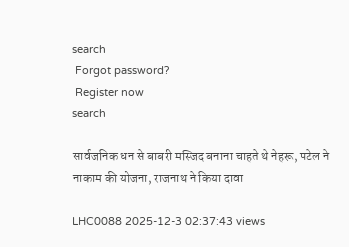search
 Forgot password?
 Register now
search

सार्वजनिक धन से बाबरी मस्जिद बनाना चाहते थे नेहरू, पटेल ने नाकाम की योजना, राजनाथ ने किया दावा

LHC0088 2025-12-3 02:37:43 views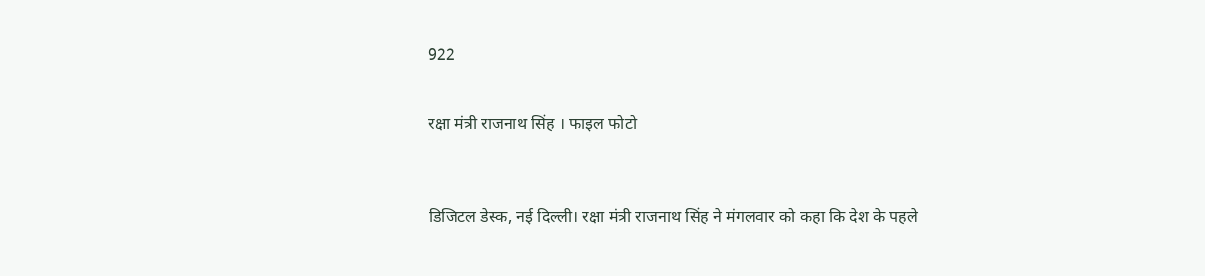922


रक्षा मंत्री राजनाथ सिंह । फाइल फोटो



डिजिटल डेस्क, नई दिल्ली। रक्षा मंत्री राजनाथ सिंह ने मंगलवार को कहा कि देश के पहले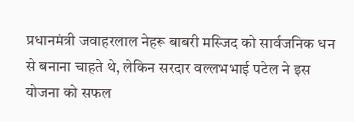प्रधानमंत्री जवाहरलाल नेहरू बाबरी मस्जिद को सार्वजनिक धन से बनाना चाहते थे, लेकिन सरदार वल्लभभाई पटेल ने इस योजना को सफल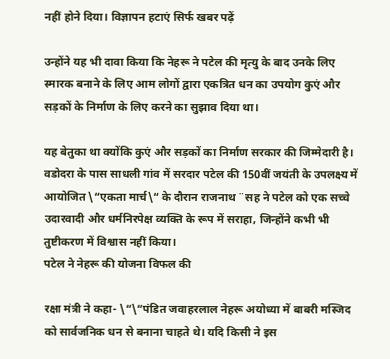नहीं होने दिया। विज्ञापन हटाएं सिर्फ खबर पढ़ें

उन्होंने यह भी दावा किया कि नेहरू ने पटेल की मृत्यु के बाद उनके लिए स्मारक बनाने के लिए आम लोगों द्वारा एकत्रित धन का उपयोग कुएं और सड़कों के निर्माण के लिए करने का सुझाव दिया था।

यह बेतुका था क्योंकि कुएं और सड़कों का निर्माण सरकार की जिम्मेदारी है। वडोदरा के पास साधली गांव में सरदार पटेल की 150वीं जयंती के उपलक्ष्य में आयोजित \“एकता मार्च\“ के दौरान राजनाथ ¨सह ने पटेल को एक सच्चे उदारवादी और धर्मनिरपेक्ष व्यक्ति के रूप में सराहा, जिन्होंने कभी भी तुष्टीकरण में विश्वास नहीं किया।
पटेल ने नेहरू की योजना विफल की

रक्षा मंत्री ने कहा- \“\“पंडित जवाहरलाल नेहरू अयोध्या में बाबरी मस्जिद को सार्वजनिक धन से बनाना चाहते थे। यदि किसी ने इस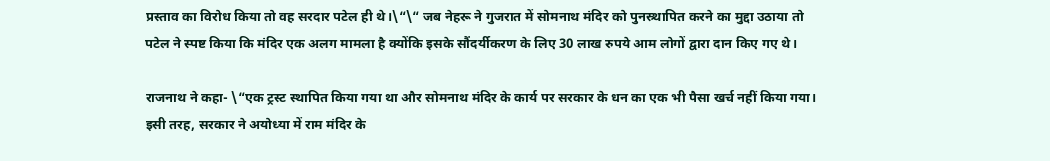प्रस्ताव का विरोध किया तो वह सरदार पटेल ही थे।\“\“ जब नेहरू ने गुजरात में सोमनाथ मंदिर को पुनस्र्थापित करने का मुद्दा उठाया तो पटेल ने स्पष्ट किया कि मंदिर एक अलग मामला है क्योंकि इसके सौंदर्यीकरण के लिए 30 लाख रुपये आम लोगों द्वारा दान किए गए थे।

राजनाथ ने कहा- \“एक ट्रस्ट स्थापित किया गया था और सोमनाथ मंदिर के कार्य पर सरकार के धन का एक भी पैसा खर्च नहीं किया गया। इसी तरह, सरकार ने अयोध्या में राम मंदिर के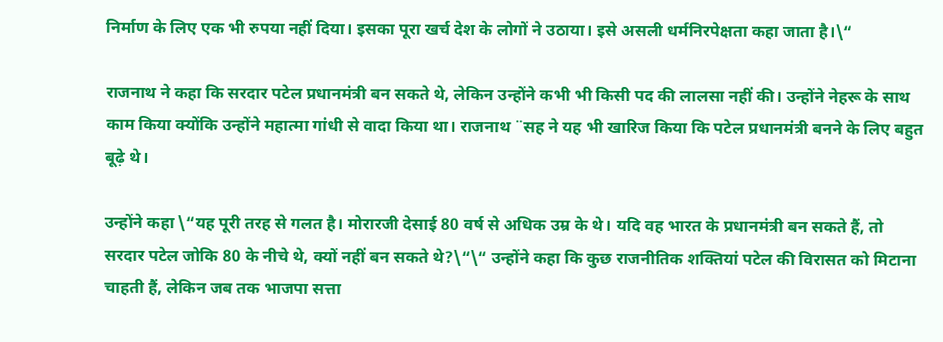निर्माण के लिए एक भी रुपया नहीं दिया। इसका पूरा खर्च देश के लोगों ने उठाया। इसे असली धर्मनिरपेक्षता कहा जाता है।\“

राजनाथ ने कहा कि सरदार पटेल प्रधानमंत्री बन सकते थे, लेकिन उन्होंने कभी भी किसी पद की लालसा नहीं की। उन्होंने नेहरू के साथ काम किया क्योंकि उन्होंने महात्मा गांधी से वादा किया था। राजनाथ ¨सह ने यह भी खारिज किया कि पटेल प्रधानमंत्री बनने के लिए बहुत बूढ़े थे।

उन्होंने कहा \“यह पूरी तरह से गलत है। मोरारजी देसाई 80 वर्ष से अधिक उम्र के थे। यदि वह भारत के प्रधानमंत्री बन सकते हैं, तो सरदार पटेल जोकि 80 के नीचे थे, क्यों नहीं बन सकते थे?\“\“ उन्होंने कहा कि कुछ राजनीतिक शक्तियां पटेल की विरासत को मिटाना चाहती हैं, लेकिन जब तक भाजपा सत्ता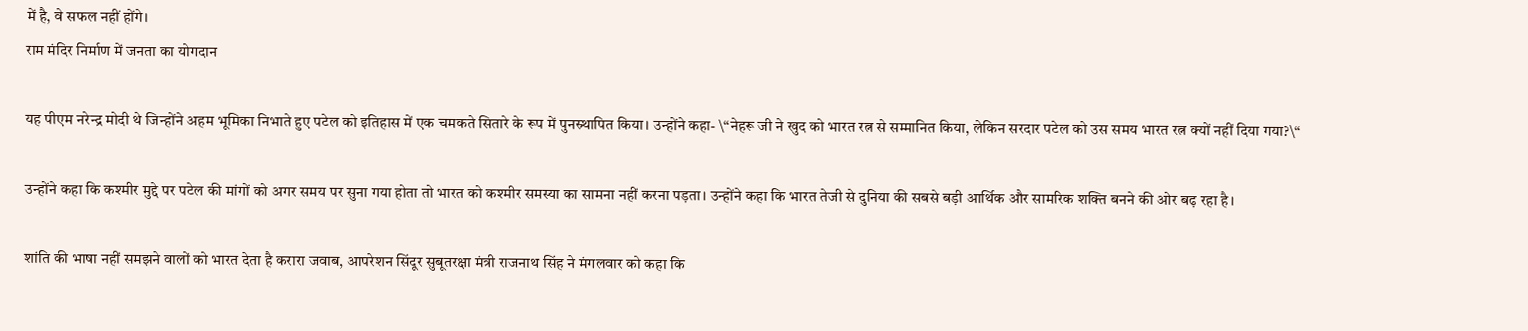में है, वे सफल नहीं होंगे।
राम मंदिर निर्माण में जनता का योगदान

यह पीएम नरेन्द्र मोदी थे जिन्होंने अहम भूमिका निभाते हुए पटेल को इतिहास में एक चमकते सितारे के रूप में पुनस्र्थापित किया। उन्होंने कहा- \“नेहरू जी ने खुद को भारत रत्न से सम्मानित किया, लेकिन सरदार पटेल को उस समय भारत रत्न क्यों नहीं दिया गया?\“

उन्होंने कहा कि कश्मीर मुद्दे पर पटेल की मांगों को अगर समय पर सुना गया होता तो भारत को कश्मीर समस्या का सामना नहीं करना पड़ता। उन्होंने कहा कि भारत तेजी से दुनिया की सबसे बड़ी आर्थिक और सामरिक शक्ति बनने की ओर बढ़ रहा है।

शांति की भाषा नहीं समझने वालों को भारत देता है करारा जवाब, आपरेशन सिंदूर सुबूतरक्षा मंत्री राजनाथ सिंह ने मंगलवार को कहा कि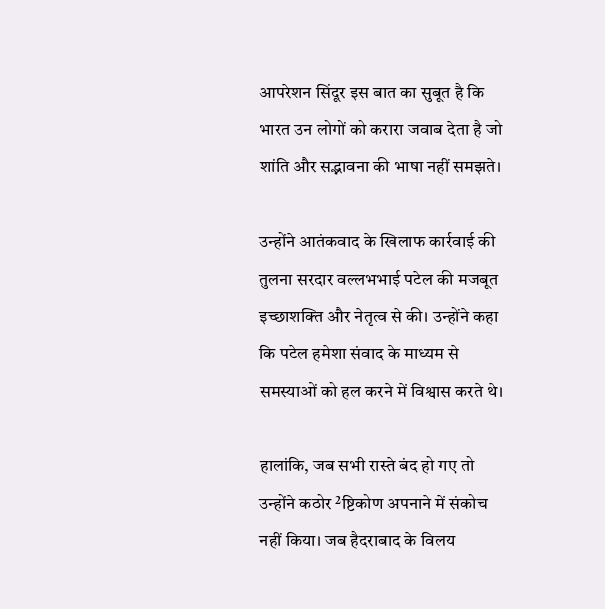आपरेशन सिंदूर इस बात का सुबूत है कि भारत उन लोगों को करारा जवाब देता है जो शांति और सद्भावना की भाषा नहीं समझते।

उन्होंने आतंकवाद के खिलाफ कार्रवाई की तुलना सरदार वल्लभभाई पटेल की मजबूत इच्छाशक्ति और नेतृत्व से की। उन्होंने कहा कि पटेल हमेशा संवाद के माध्यम से समस्याओं को हल करने में विश्वास करते थे।

हालांकि, जब सभी रास्ते बंद हो गए तो उन्होंने कठोर ²ष्टिकोण अपनाने में संकोच नहीं किया। जब हैदराबाद के विलय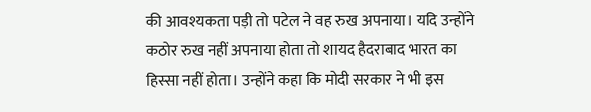की आवश्यकता पड़ी तो पटेल ने वह रुख अपनाया। यदि उन्होंने कठोर रुख नहीं अपनाया होता तो शायद हैदराबाद भारत का हिस्सा नहीं होता। उन्होंने कहा कि मोदी सरकार ने भी इस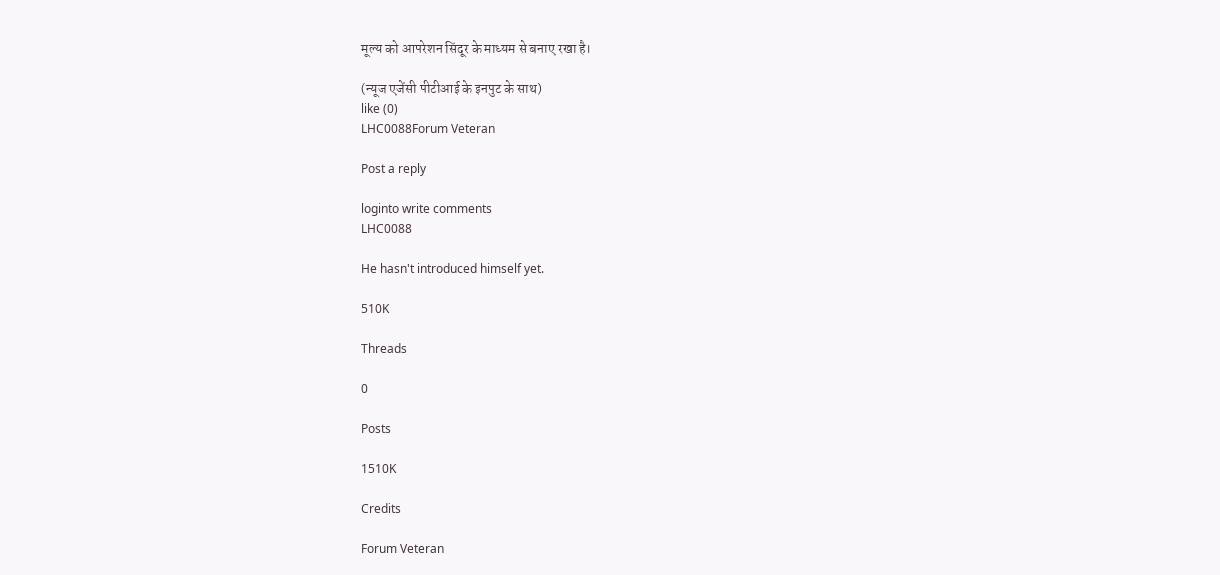मूल्य को आपरेशन सिंदूर के माध्यम से बनाए रखा है।

(न्यूज एजेंसी पीटीआई के इनपुट के साथ)
like (0)
LHC0088Forum Veteran

Post a reply

loginto write comments
LHC0088

He hasn't introduced himself yet.

510K

Threads

0

Posts

1510K

Credits

Forum Veteran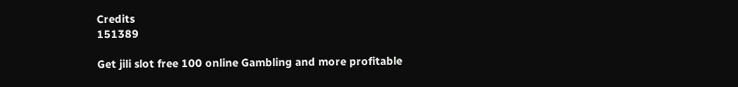Credits
151389

Get jili slot free 100 online Gambling and more profitable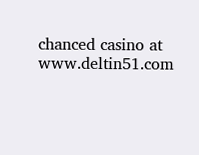chanced casino at www.deltin51.com